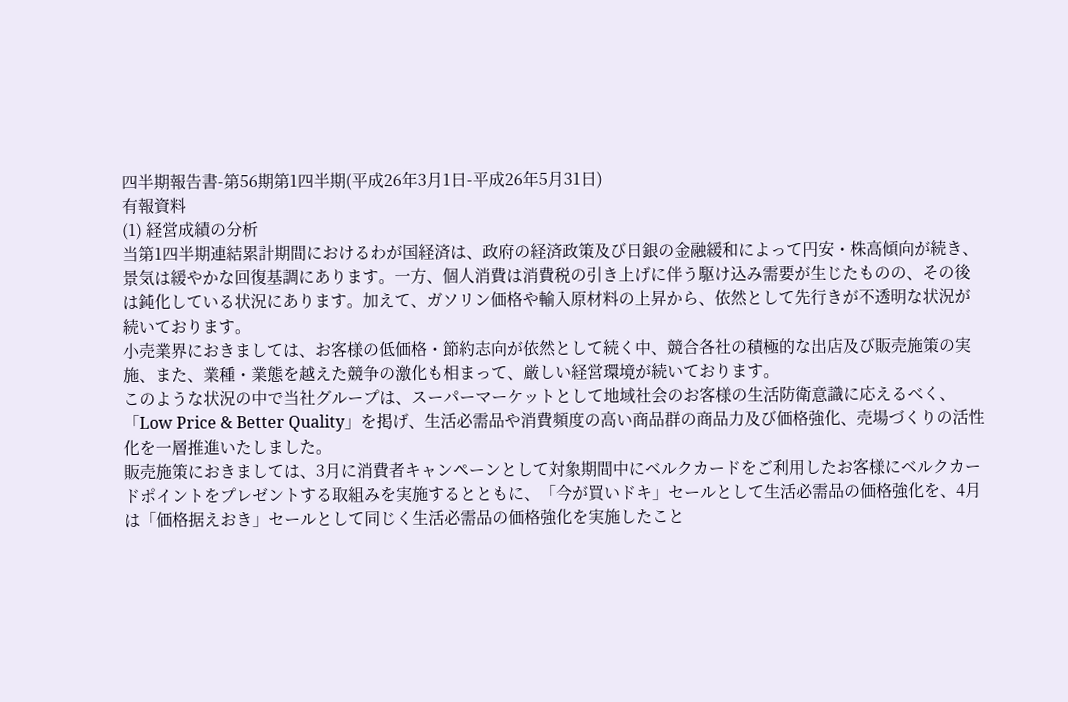四半期報告書-第56期第1四半期(平成26年3月1日-平成26年5月31日)
有報資料
(1) 経営成績の分析
当第1四半期連結累計期間におけるわが国経済は、政府の経済政策及び日銀の金融緩和によって円安・株高傾向が続き、景気は緩やかな回復基調にあります。一方、個人消費は消費税の引き上げに伴う駆け込み需要が生じたものの、その後は鈍化している状況にあります。加えて、ガソリン価格や輸入原材料の上昇から、依然として先行きが不透明な状況が続いております。
小売業界におきましては、お客様の低価格・節約志向が依然として続く中、競合各社の積極的な出店及び販売施策の実施、また、業種・業態を越えた競争の激化も相まって、厳しい経営環境が続いております。
このような状況の中で当社グループは、スーパーマーケットとして地域社会のお客様の生活防衛意識に応えるべく、「Low Price & Better Quality」を掲げ、生活必需品や消費頻度の高い商品群の商品力及び価格強化、売場づくりの活性化を一層推進いたしました。
販売施策におきましては、3月に消費者キャンペーンとして対象期間中にベルクカードをご利用したお客様にベルクカードポイントをプレゼントする取組みを実施するとともに、「今が買いドキ」セールとして生活必需品の価格強化を、4月は「価格据えおき」セールとして同じく生活必需品の価格強化を実施したこと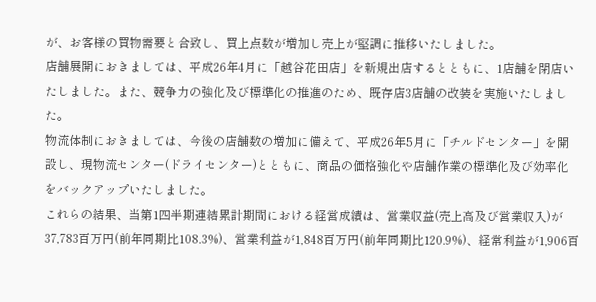が、お客様の買物需要と合致し、買上点数が増加し売上が堅調に推移いたしました。
店舗展開におきましては、平成26年4月に「越谷花田店」を新規出店するとともに、1店舗を閉店いたしました。また、競争力の強化及び標準化の推進のため、既存店3店舗の改装を実施いたしました。
物流体制におきましては、今後の店舗数の増加に備えて、平成26年5月に「チルドセンター」を開設し、現物流センター(ドライセンター)とともに、商品の価格強化や店舗作業の標準化及び効率化をバックアップいたしました。
これらの結果、当第1四半期連結累計期間における経営成績は、営業収益(売上高及び営業収入)が37,783百万円(前年同期比108.3%)、営業利益が1,848百万円(前年同期比120.9%)、経常利益が1,906百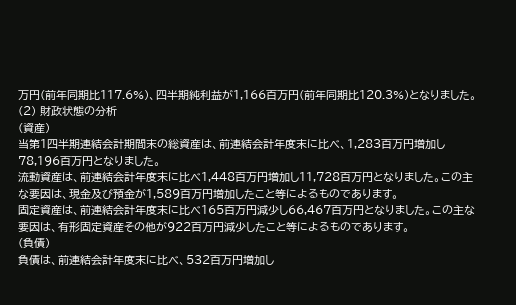万円(前年同期比117.6%)、四半期純利益が1,166百万円(前年同期比120.3%)となりました。
(2) 財政状態の分析
(資産)
当第1四半期連結会計期間末の総資産は、前連結会計年度末に比べ、1,283百万円増加し78,196百万円となりました。
流動資産は、前連結会計年度末に比べ1,448百万円増加し11,728百万円となりました。この主な要因は、現金及び預金が1,589百万円増加したこと等によるものであります。
固定資産は、前連結会計年度末に比べ165百万円減少し66,467百万円となりました。この主な要因は、有形固定資産その他が922百万円減少したこと等によるものであります。
(負債)
負債は、前連結会計年度末に比べ、532百万円増加し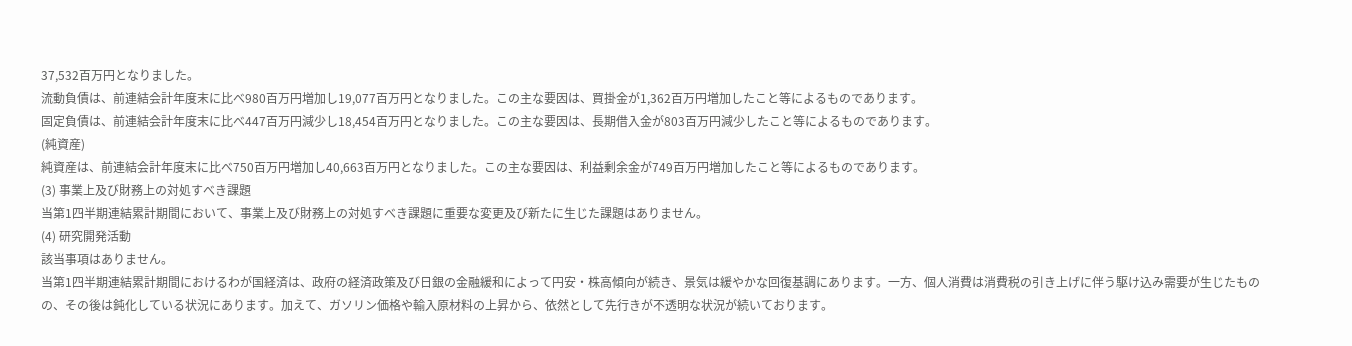37,532百万円となりました。
流動負債は、前連結会計年度末に比べ980百万円増加し19,077百万円となりました。この主な要因は、買掛金が1,362百万円増加したこと等によるものであります。
固定負債は、前連結会計年度末に比べ447百万円減少し18,454百万円となりました。この主な要因は、長期借入金が803百万円減少したこと等によるものであります。
(純資産)
純資産は、前連結会計年度末に比べ750百万円増加し40,663百万円となりました。この主な要因は、利益剰余金が749百万円増加したこと等によるものであります。
(3) 事業上及び財務上の対処すべき課題
当第1四半期連結累計期間において、事業上及び財務上の対処すべき課題に重要な変更及び新たに生じた課題はありません。
(4) 研究開発活動
該当事項はありません。
当第1四半期連結累計期間におけるわが国経済は、政府の経済政策及び日銀の金融緩和によって円安・株高傾向が続き、景気は緩やかな回復基調にあります。一方、個人消費は消費税の引き上げに伴う駆け込み需要が生じたものの、その後は鈍化している状況にあります。加えて、ガソリン価格や輸入原材料の上昇から、依然として先行きが不透明な状況が続いております。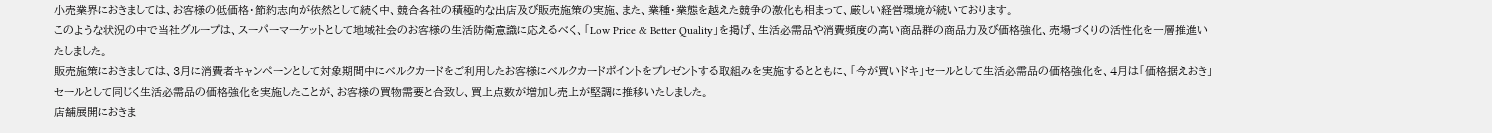小売業界におきましては、お客様の低価格・節約志向が依然として続く中、競合各社の積極的な出店及び販売施策の実施、また、業種・業態を越えた競争の激化も相まって、厳しい経営環境が続いております。
このような状況の中で当社グループは、スーパーマーケットとして地域社会のお客様の生活防衛意識に応えるべく、「Low Price & Better Quality」を掲げ、生活必需品や消費頻度の高い商品群の商品力及び価格強化、売場づくりの活性化を一層推進いたしました。
販売施策におきましては、3月に消費者キャンペーンとして対象期間中にベルクカードをご利用したお客様にベルクカードポイントをプレゼントする取組みを実施するとともに、「今が買いドキ」セールとして生活必需品の価格強化を、4月は「価格据えおき」セールとして同じく生活必需品の価格強化を実施したことが、お客様の買物需要と合致し、買上点数が増加し売上が堅調に推移いたしました。
店舗展開におきま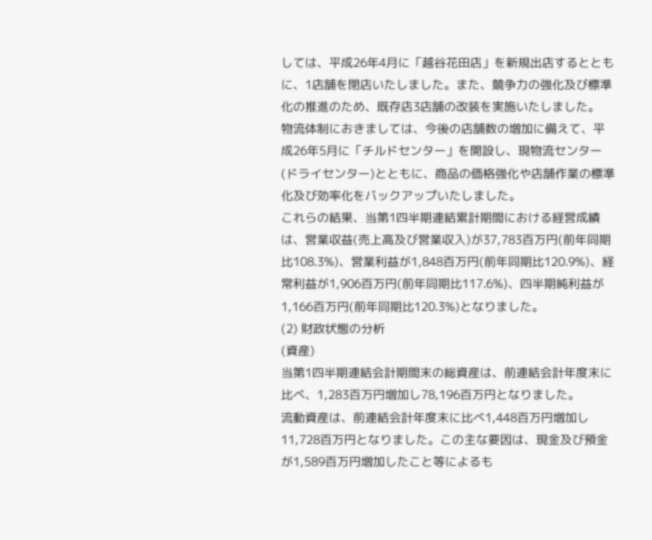しては、平成26年4月に「越谷花田店」を新規出店するとともに、1店舗を閉店いたしました。また、競争力の強化及び標準化の推進のため、既存店3店舗の改装を実施いたしました。
物流体制におきましては、今後の店舗数の増加に備えて、平成26年5月に「チルドセンター」を開設し、現物流センター(ドライセンター)とともに、商品の価格強化や店舗作業の標準化及び効率化をバックアップいたしました。
これらの結果、当第1四半期連結累計期間における経営成績は、営業収益(売上高及び営業収入)が37,783百万円(前年同期比108.3%)、営業利益が1,848百万円(前年同期比120.9%)、経常利益が1,906百万円(前年同期比117.6%)、四半期純利益が1,166百万円(前年同期比120.3%)となりました。
(2) 財政状態の分析
(資産)
当第1四半期連結会計期間末の総資産は、前連結会計年度末に比べ、1,283百万円増加し78,196百万円となりました。
流動資産は、前連結会計年度末に比べ1,448百万円増加し11,728百万円となりました。この主な要因は、現金及び預金が1,589百万円増加したこと等によるも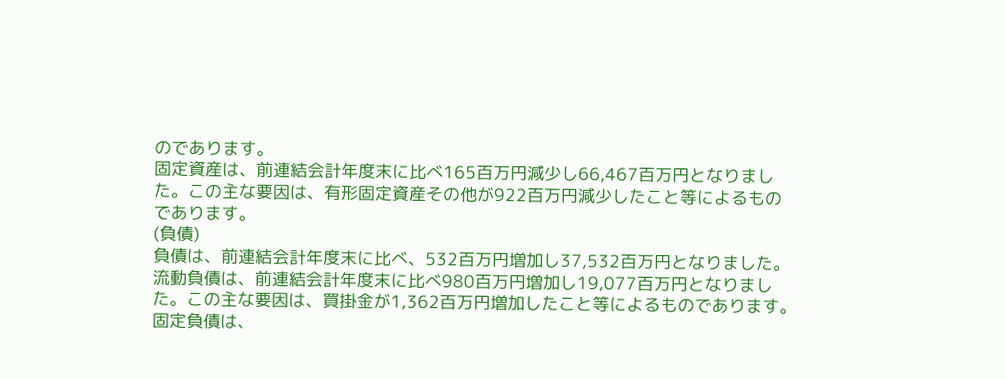のであります。
固定資産は、前連結会計年度末に比べ165百万円減少し66,467百万円となりました。この主な要因は、有形固定資産その他が922百万円減少したこと等によるものであります。
(負債)
負債は、前連結会計年度末に比べ、532百万円増加し37,532百万円となりました。
流動負債は、前連結会計年度末に比べ980百万円増加し19,077百万円となりました。この主な要因は、買掛金が1,362百万円増加したこと等によるものであります。
固定負債は、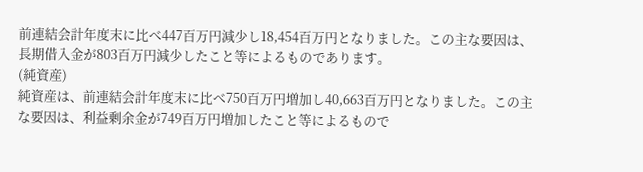前連結会計年度末に比べ447百万円減少し18,454百万円となりました。この主な要因は、長期借入金が803百万円減少したこと等によるものであります。
(純資産)
純資産は、前連結会計年度末に比べ750百万円増加し40,663百万円となりました。この主な要因は、利益剰余金が749百万円増加したこと等によるもので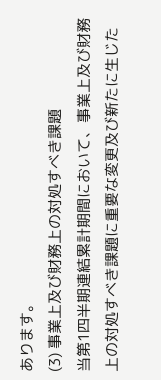あります。
(3) 事業上及び財務上の対処すべき課題
当第1四半期連結累計期間において、事業上及び財務上の対処すべき課題に重要な変更及び新たに生じた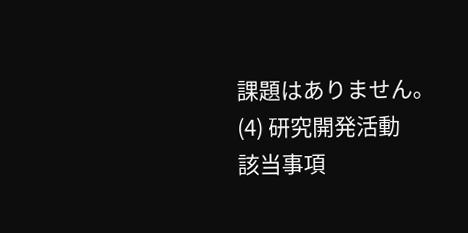課題はありません。
(4) 研究開発活動
該当事項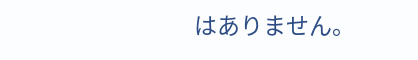はありません。